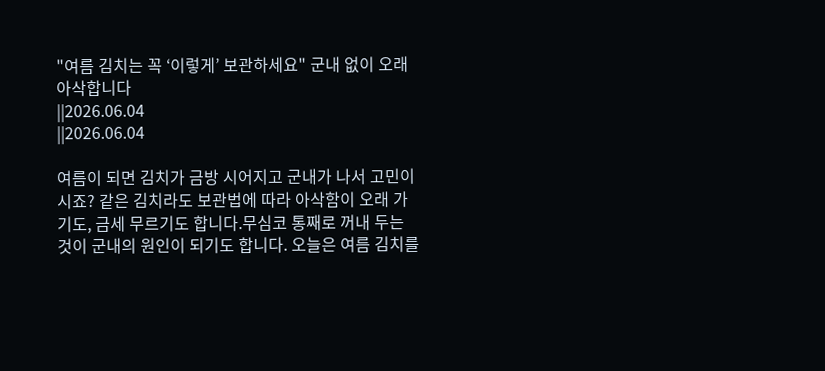"여름 김치는 꼭 ‘이렇게’ 보관하세요" 군내 없이 오래 아삭합니다
||2026.06.04
||2026.06.04

여름이 되면 김치가 금방 시어지고 군내가 나서 고민이시죠? 같은 김치라도 보관법에 따라 아삭함이 오래 가기도, 금세 무르기도 합니다.무심코 통째로 꺼내 두는 것이 군내의 원인이 되기도 합니다. 오늘은 여름 김치를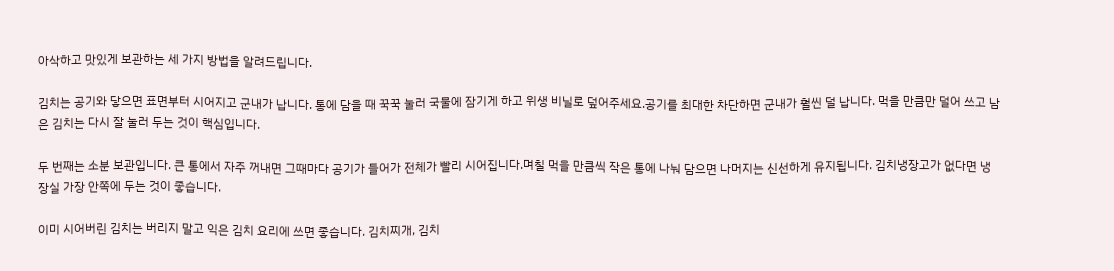아삭하고 맛있게 보관하는 세 가지 방법을 알려드립니다.

김치는 공기와 닿으면 표면부터 시어지고 군내가 납니다. 통에 담을 때 꾹꾹 눌러 국물에 잠기게 하고 위생 비닐로 덮어주세요.공기를 최대한 차단하면 군내가 훨씬 덜 납니다. 먹을 만큼만 덜어 쓰고 남은 김치는 다시 잘 눌러 두는 것이 핵심입니다.

두 번째는 소분 보관입니다. 큰 통에서 자주 꺼내면 그때마다 공기가 들어가 전체가 빨리 시어집니다.며칠 먹을 만큼씩 작은 통에 나눠 담으면 나머지는 신선하게 유지됩니다. 김치냉장고가 없다면 냉장실 가장 안쪽에 두는 것이 좋습니다.

이미 시어버린 김치는 버리지 말고 익은 김치 요리에 쓰면 좋습니다. 김치찌개, 김치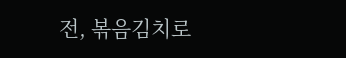전, 볶음김치로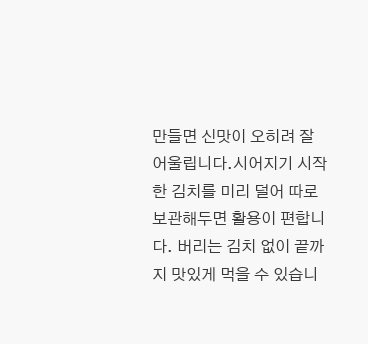만들면 신맛이 오히려 잘 어울립니다.시어지기 시작한 김치를 미리 덜어 따로 보관해두면 활용이 편합니다. 버리는 김치 없이 끝까지 맛있게 먹을 수 있습니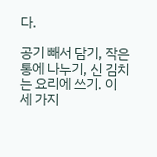다.

공기 빼서 담기, 작은 통에 나누기, 신 김치는 요리에 쓰기. 이 세 가지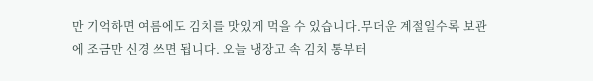만 기억하면 여름에도 김치를 맛있게 먹을 수 있습니다.무더운 계절일수록 보관에 조금만 신경 쓰면 됩니다. 오늘 냉장고 속 김치 통부터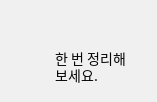한 번 정리해보세요.